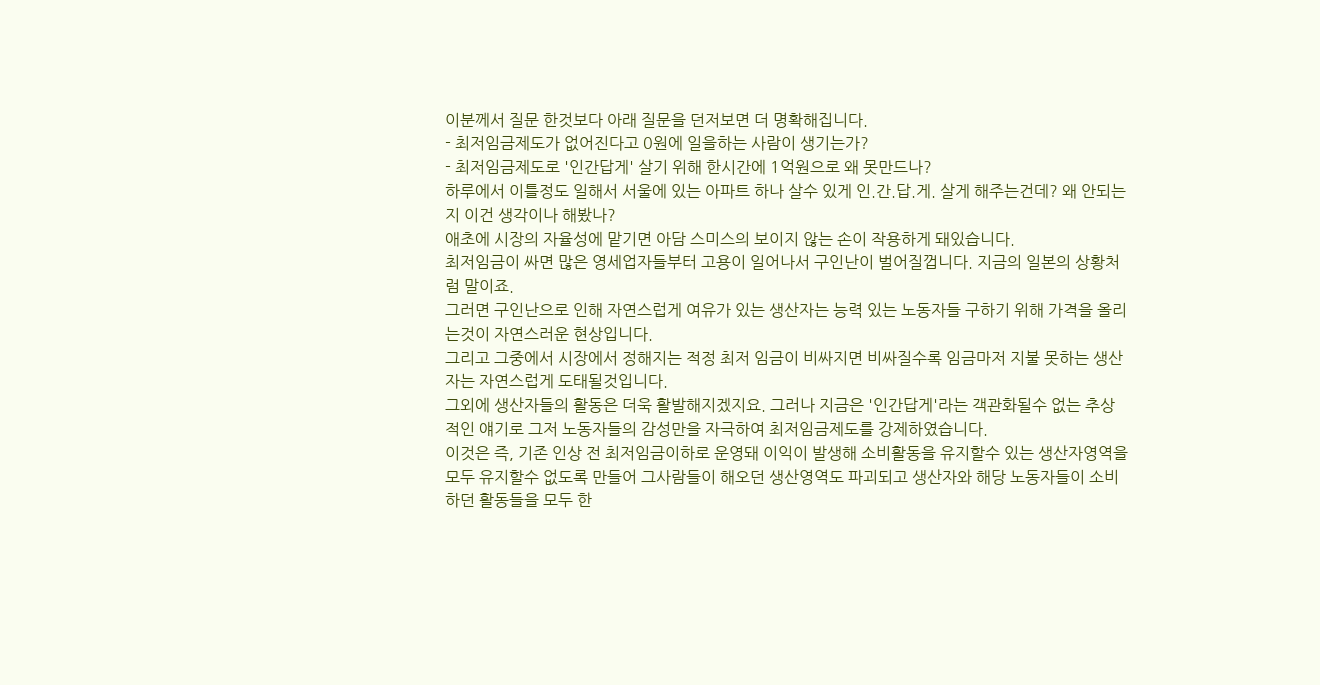이분께서 질문 한것보다 아래 질문을 던저보면 더 명확해집니다.
- 최저임금제도가 없어진다고 0원에 일을하는 사람이 생기는가?
- 최저임금제도로 '인간답게' 살기 위해 한시간에 1억원으로 왜 못만드나?
하루에서 이틀정도 일해서 서울에 있는 아파트 하나 살수 있게 인.간.답.게. 살게 해주는건데? 왜 안되는지 이건 생각이나 해봤나?
애초에 시장의 자율성에 맡기면 아담 스미스의 보이지 않는 손이 작용하게 돼있습니다.
최저임금이 싸면 많은 영세업자들부터 고용이 일어나서 구인난이 벌어질껍니다. 지금의 일본의 상황처럼 말이죠.
그러면 구인난으로 인해 자연스럽게 여유가 있는 생산자는 능력 있는 노동자들 구하기 위해 가격을 올리는것이 자연스러운 현상입니다.
그리고 그중에서 시장에서 정해지는 적정 최저 임금이 비싸지면 비싸질수록 임금마저 지불 못하는 생산자는 자연스럽게 도태될것입니다.
그외에 생산자들의 활동은 더욱 활발해지겠지요. 그러나 지금은 '인간답게'라는 객관화될수 없는 추상적인 얘기로 그저 노동자들의 감성만을 자극하여 최저임금제도를 강제하였습니다.
이것은 즉, 기존 인상 전 최저임금이하로 운영돼 이익이 발생해 소비활동을 유지할수 있는 생산자영역을 모두 유지할수 없도록 만들어 그사람들이 해오던 생산영역도 파괴되고 생산자와 해당 노동자들이 소비하던 활동들을 모두 한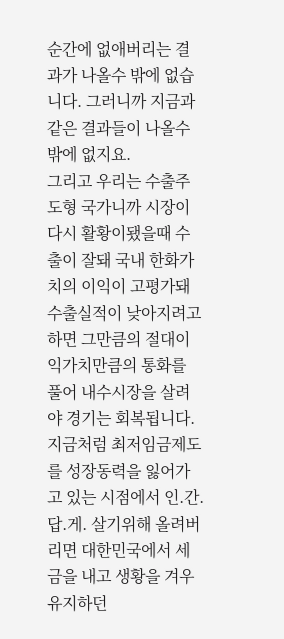순간에 없애버리는 결과가 나올수 밖에 없습니다. 그러니까 지금과 같은 결과들이 나올수밖에 없지요.
그리고 우리는 수출주도형 국가니까 시장이 다시 활황이됐을때 수출이 잘돼 국내 한화가치의 이익이 고평가돼 수출실적이 낮아지려고 하면 그만큼의 절대이익가치만큼의 통화를 풀어 내수시장을 살려야 경기는 회복됩니다.
지금처럼 최저임금제도를 성장동력을 잃어가고 있는 시점에서 인.간.답.게. 살기위해 올려버리면 대한민국에서 세금을 내고 생황을 겨우 유지하던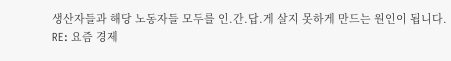생산자들과 해당 노동자들 모두를 인.간.답.게 살지 못하게 만드는 원인이 됩니다.
RE: 요즘 경제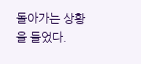돌아가는 상황을 들었다.